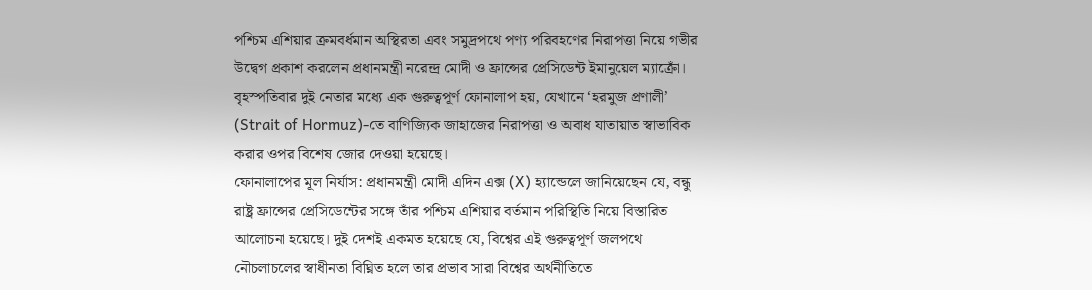পশ্চিম এশিয়ার ক্রমবর্ধমান অস্থিরতা এবং সমুদ্রপথে পণ্য পরিবহণের নিরাপত্তা নিয়ে গভীর উদ্বেগ প্রকাশ করলেন প্রধানমন্ত্রী নরেন্দ্র মোদী ও ফ্রান্সের প্রেসিডেন্ট ইমানুয়েল ম্যাক্রোঁ। বৃহস্পতিবার দুই নেতার মধ্যে এক গুরুত্বপূর্ণ ফোনালাপ হয়, যেখানে ‘হরমুজ প্রণালী’ (Strait of Hormuz)-তে বাণিজ্যিক জাহাজের নিরাপত্তা ও অবাধ যাতায়াত স্বাভাবিক করার ওপর বিশেষ জোর দেওয়া হয়েছে।
ফোনালাপের মূল নির্যাস: প্রধানমন্ত্রী মোদী এদিন এক্স (X) হ্যান্ডেলে জানিয়েছেন যে, বন্ধু রাষ্ট্র ফ্রান্সের প্রেসিডেন্টের সঙ্গে তাঁর পশ্চিম এশিয়ার বর্তমান পরিস্থিতি নিয়ে বিস্তারিত আলোচনা হয়েছে। দুই দেশই একমত হয়েছে যে, বিশ্বের এই গুরুত্বপূর্ণ জলপথে নৌচলাচলের স্বাধীনতা বিঘ্নিত হলে তার প্রভাব সারা বিশ্বের অর্থনীতিতে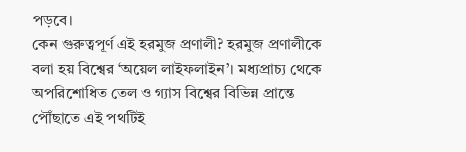পড়বে।
কেন গুরুত্বপূর্ণ এই হরমুজ প্রণালী? হরমুজ প্রণালীকে বলা হয় বিশ্বের ‘অয়েল লাইফলাইন’। মধ্যপ্রাচ্য থেকে অপরিশোধিত তেল ও গ্যাস বিশ্বের বিভিন্ন প্রান্তে পৌঁছাতে এই পথটিই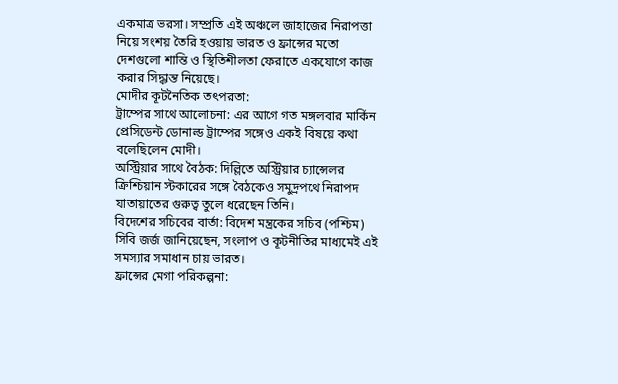একমাত্র ভরসা। সম্প্রতি এই অঞ্চলে জাহাজের নিরাপত্তা নিয়ে সংশয় তৈরি হওয়ায় ভারত ও ফ্রান্সের মতো দেশগুলো শান্তি ও স্থিতিশীলতা ফেরাতে একযোগে কাজ করার সিদ্ধান্ত নিয়েছে।
মোদীর কূটনৈতিক তৎপরতা:
ট্রাম্পের সাথে আলোচনা: এর আগে গত মঙ্গলবার মার্কিন প্রেসিডেন্ট ডোনাল্ড ট্রাম্পের সঙ্গেও একই বিষয়ে কথা বলেছিলেন মোদী।
অস্ট্রিয়ার সাথে বৈঠক: দিল্লিতে অস্ট্রিয়ার চ্যান্সেলর ক্রিশ্চিয়ান স্টকারের সঙ্গে বৈঠকেও সমুদ্রপথে নিরাপদ যাতায়াতের গুরুত্ব তুলে ধরেছেন তিনি।
বিদেশের সচিবের বার্তা: বিদেশ মন্ত্রকের সচিব (পশ্চিম) সিবি জর্জ জানিয়েছেন, সংলাপ ও কূটনীতির মাধ্যমেই এই সমস্যার সমাধান চায় ভারত।
ফ্রান্সের মেগা পরিকল্পনা: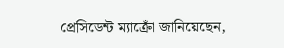প্রেসিডেন্ট ম্যাক্রোঁ জানিয়েছেন,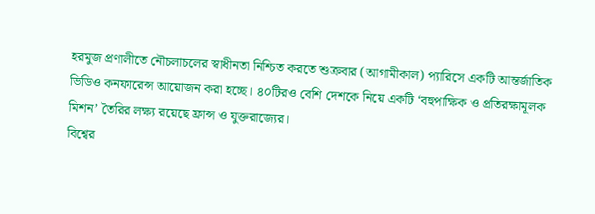হরমুজ প্রণালীতে নৌচলাচলের স্বাধীনতা নিশ্চিত করতে শুক্রবার (আগামীকাল) প্যারিসে একটি আন্তর্জাতিক ভিডিও কনফারেন্স আয়োজন করা হচ্ছে। ৪০টিরও বেশি দেশকে নিয়ে একটি ‘বহুপাক্ষিক ও প্রতিরক্ষামূলক মিশন’ তৈরির লক্ষ্য রয়েছে ফ্রান্স ও যুক্তরাজ্যের।
বিশ্বের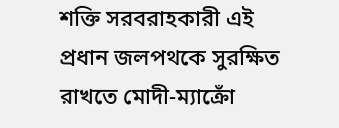শক্তি সরবরাহকারী এই প্রধান জলপথকে সুরক্ষিত রাখতে মোদী-ম্যাক্রোঁ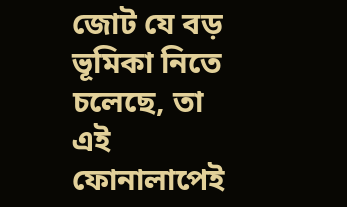জোট যে বড় ভূমিকা নিতে চলেছে, তা এই ফোনালাপেই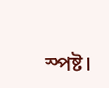স্পষ্ট।